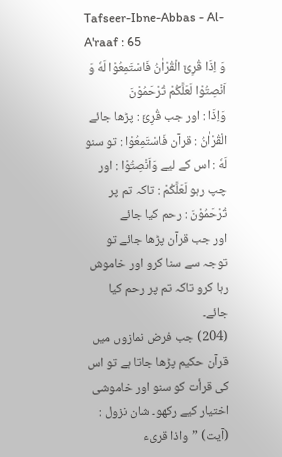Tafseer-Ibne-Abbas - Al-A'raaf : 65
وَ اِذَا قُرِئَ الْقُرْاٰنُ فَاسْتَمِعُوْا لَهٗ وَ اَنْصِتُوْا لَعَلَّكُمْ تُرْحَمُوْنَ
وَاِذَا : اور جب قُرِئَ : پڑھا جائے الْقُرْاٰنُ : قرآن فَاسْتَمِعُوْا : تو سنو لَهٗ : اس کے لیے وَاَنْصِتُوْا : اور چپ رہو لَعَلَّكُمْ : تاکہ تم پر تُرْحَمُوْنَ : رحم کیا جائے
اور جب قرآن پڑھا جائے تو توجہ سے سنا کرو اور خاموش رہا کرو تاکہ تم پر رحم کیا جائے۔
(204) جب فرض نمازوں میں قرآن حکیم پڑھا جاتا ہے تو اس کی قرأت کو سنو اور خاموشی اختیار کیے رکھو۔ شان نزول : (آیت) ”واذا قریء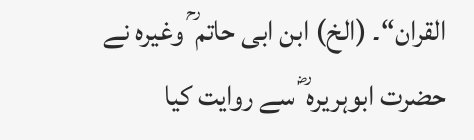القران“۔ (الخ) ابن ابی حاتم ؒ وغیرہ نے حضرت ابوہریرہ ؓ سے روایت کیا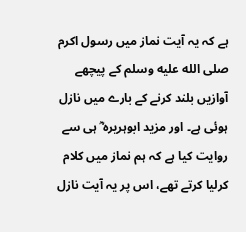ہے کہ یہ آیت نماز میں رسول اکرم صلى الله عليه وسلم کے پیچھے آوازیں بلند کرنے کے بارے میں نازل ہوئی ہے۔ اور مزید ابوہریرہ ؓ ہی سے روایت کیا ہے کہ ہم نماز میں کلام کرلیا کرتے تھے، اس پر یہ آیت نازل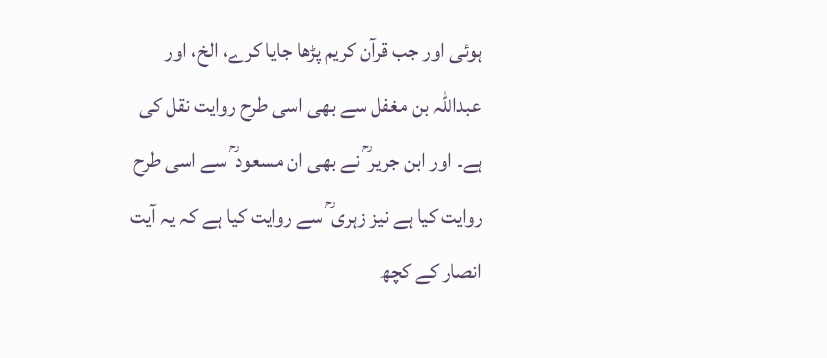ہوئی اور جب قرآن کریم پڑھا جایا کرے، الخ، اور عبداللہ بن مغفل سے بھی اسی طرح روایت نقل کی ہے۔ اور ابن جریر ؒ نے بھی ان مسعود ؒ سے اسی طرح روایت کیا ہے نیز زہری ؒ سے روایت کیا ہے کہ یہ آیت انصار کے کچھ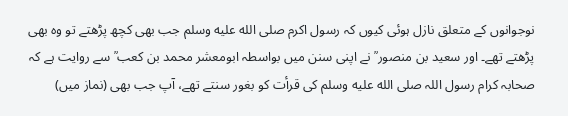نوجوانوں کے متعلق نازل ہوئی کیوں کہ رسول اکرم صلى الله عليه وسلم جب بھی کچھ پڑھتے تو وہ بھی پڑھتے تھے۔ اور سعید بن منصور ؒ نے اپنی سنن میں بواسطہ ابومعشر محمد بن کعب ؒ سے روایت ہے کہ صحابہ کرام رسول اللہ صلى الله عليه وسلم کی قرأت کو بغور سنتے تھے، آپ جب بھی (نماز میں)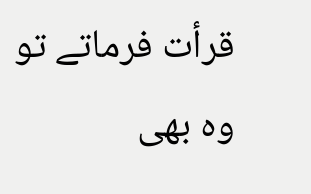قرأت فرماتے تو وہ بھی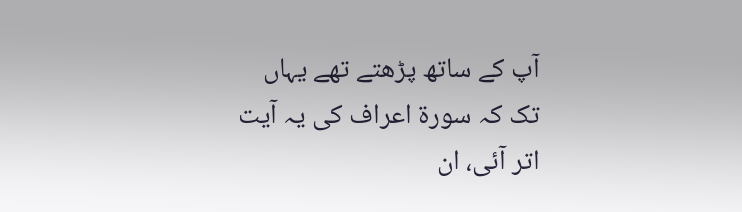آپ کے ساتھ پڑھتے تھے یہاں تک کہ سورة اعراف کی یہ آیت اتر آئی، ان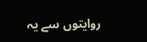روایتوں سے یہ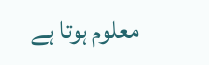معلوم ہوتا ہے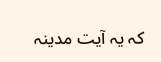کہ یہ آیت مدینہ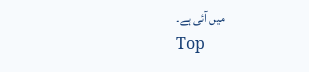میں آئی ہے۔
Top